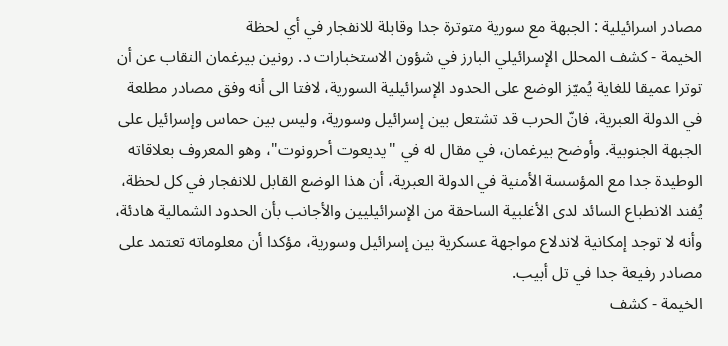مصادر اسرائيلية : الجبهة مع سورية متوترة جدا وقابلة للانفجار في أي لحظة
الخيمة - كشف المحلل الإسرائيلي البارز في شؤون الاستخبارات د. رونين بيرغمان النقاب عن أن توترا عميقا للغاية يُميّز الوضع على الحدود الإسرائيلية السورية، لافتا الى أنه وفق مصادر مطلعة في الدولة العبرية، فانّ الحرب قد تشتعل بين إسرائيل وسورية، وليس بين حماس وإسرائيل على الجبهة الجنوبية. وأوضح بيرغمان، في مقال له في "يديعوت أحرونوت"، وهو المعروف بعلاقاته الوطيدة جدا مع المؤسسة الأمنية في الدولة العبرية، أن هذا الوضع القابل للانفجار في كل لحظة، يُفند الانطباع السائد لدى الأغلبية الساحقة من الإسرائيليين والأجانب بأن الحدود الشمالية هادئة، وأنه لا توجد إمكانية لاندلاع مواجهة عسكرية بين إسرائيل وسورية، مؤكدا أن معلوماته تعتمد على مصادر رفيعة جدا في تل أبيب.
الخيمة - كشف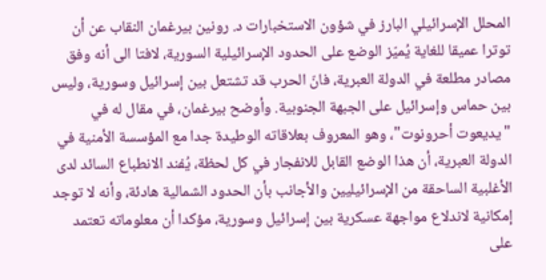المحلل الإسرائيلي البارز في شؤون الاستخبارات د. رونين بيرغمان النقاب عن أن توترا عميقا للغاية يُميّز الوضع على الحدود الإسرائيلية السورية، لافتا الى أنه وفق مصادر مطلعة في الدولة العبرية، فانّ الحرب قد تشتعل بين إسرائيل وسورية، وليس بين حماس وإسرائيل على الجبهة الجنوبية. وأوضح بيرغمان، في مقال له في "يديعوت أحرونوت"، وهو المعروف بعلاقاته الوطيدة جدا مع المؤسسة الأمنية في الدولة العبرية، أن هذا الوضع القابل للانفجار في كل لحظة، يُفند الانطباع السائد لدى الأغلبية الساحقة من الإسرائيليين والأجانب بأن الحدود الشمالية هادئة، وأنه لا توجد إمكانية لاندلاع مواجهة عسكرية بين إسرائيل وسورية، مؤكدا أن معلوماته تعتمد على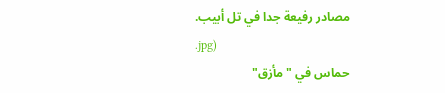مصادر رفيعة جدا في تل أبيب.
.jpg)
حماس في "مأزق"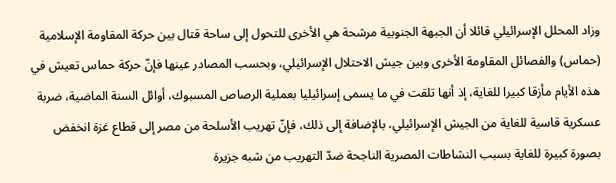وزاد المحلل الإسرائيلي قائلا أن الجبهة الجنوبية مرشحة هي الأخرى للتحول إلى ساحة قتال بين حركة المقاومة الإسلامية (حماس) والفصائل المقاومة الأخرى وبين جيش الاحتلال الإسرائيلي، وبحسب المصادر عينها فإنّ حركة حماس تعيش في هذه الأيام مأزقا كبيرا للغاية، إذ أنها تلقت في ما يسمى إسرائيليا بعملية الرصاص المسبوك، أوائل السنة الماضية، ضربة عسكرية قاسية للغاية من الجيش الإسرائيلي، بالإضافة إلى ذلك، فإنّ تهريب الأسلحة من مصر إلى قطاع غزة انخفض بصورة كبيرة للغاية بسبب النشاطات المصرية الناجحة ضدّ التهريب من شبه جزيرة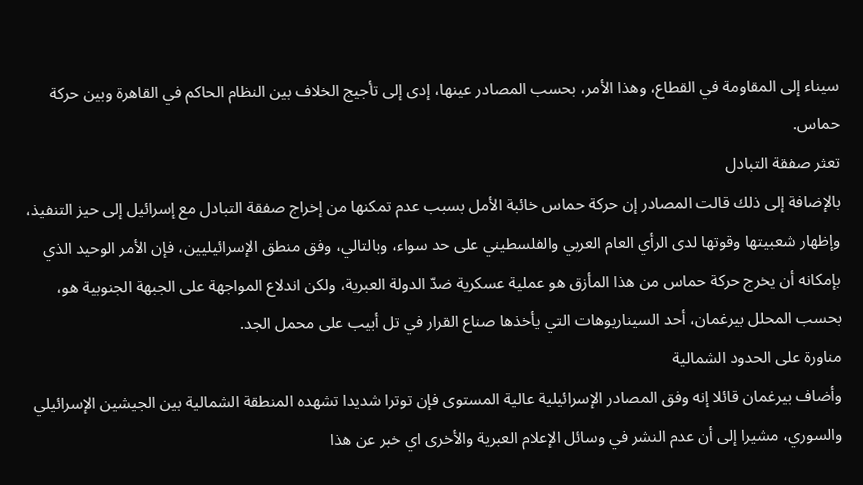سيناء إلى المقاومة في القطاع، وهذا الأمر، بحسب المصادر عينها، إدى إلى تأجيج الخلاف بين النظام الحاكم في القاهرة وبين حركة حماس.
تعثر صفقة التبادل
بالإضافة إلى ذلك قالت المصادر إن حركة حماس خائبة الأمل بسبب عدم تمكنها من إخراج صفقة التبادل مع إسرائيل إلى حيز التنفيذ، وإظهار شعبيتها وقوتها لدى الرأي العام العربي والفلسطيني على حد سواء، وبالتالي، وفق منطق الإسرائيليين، فإن الأمر الوحيد الذي بإمكانه أن يخرج حركة حماس من هذا المأزق هو عملية عسكرية ضدّ الدولة العبرية، ولكن اندلاع المواجهة على الجبهة الجنوبية هو، بحسب المحلل بيرغمان، أحد السيناريوهات التي يأخذها صناع القرار في تل أبيب على محمل الجد.
مناورة على الحدود الشمالية
وأضاف بيرغمان قائلا إنه وفق المصادر الإسرائيلية عالية المستوى فإن توترا شديدا تشهده المنطقة الشمالية بين الجيشين الإسرائيلي والسوري، مشيرا إلى أن عدم النشر في وسائل الإعلام العبرية والأخرى اي خبر عن هذا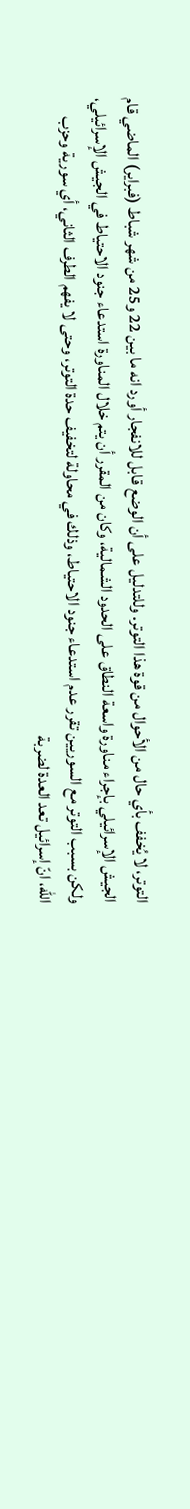التوتر، لا يُخفف بأي حال من الأحوال من قوة هذا التوتر. وللتدليل على أن الوضع قابل للانفجار أورد انه ما بين 22 و25 من شهر شباط (فبراير) الماضي قام الجيش الإسرائيلي بإجراء مناورة واسعة النطاق على الحدود الشمالية، وكان من المقرر أن يتم خلال المناورة استدعاء جنود الاحتياط في الجيش الإسرائيلي، ولكن بسبب التوتر مع السوريين تقرر عدم استدعاء جنود الاحتياط، وذلك في محاولة لتخفيف حدة التوتر، وحتى لا يفهم الطرف الثاني، أي سورية وحزب الله، انّ إسرائيل تعد العدة لضربة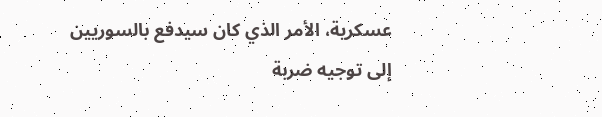عسكرية، الأمر الذي كان سيدفع بالسوريين إلى توجيه ضربة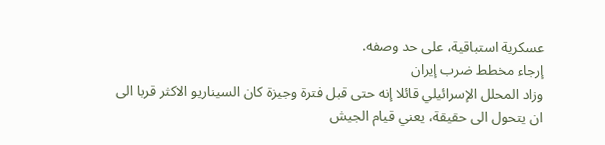عسكرية استباقية، على حد وصفه.
إرجاء مخطط ضرب إيران
وزاد المحلل الإسرائيلي قائلا إنه حتى قبل فترة وجيزة كان السيناريو الاكثر قربا الى ان يتحول الى حقيقة، يعني قيام الجيش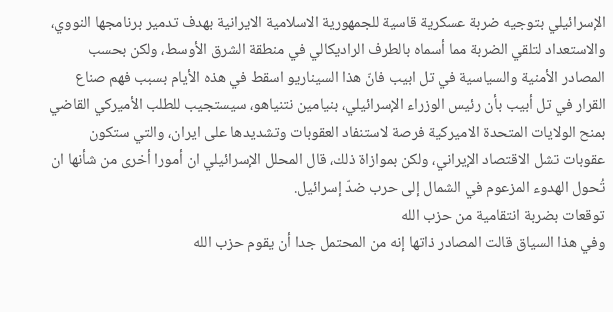الإسرائيلي بتوجيه ضربة عسكرية قاسية للجمهورية الاسلامية الايرانية بهدف تدمير برنامجها النووي، والاستعداد لتلقي الضربة مما أسماه بالطرف الراديكالي في منطقة الشرق الأوسط، ولكن بحسب المصادر الأمنية والسياسية في تل ابيب فانّ هذا السيناريو اسقط في هذه الأيام بسبب فهم صناع القرار في تل أبيب بأن رئيس الوزراء الإسرائيلي، بنيامين نتنياهو، سيستجيب للطلب الأميركي القاضي بمنح الولايات المتحدة الاميركية فرصة لاستنفاد العقوبات وتشديدها على ايران، والتي ستكون عقوبات تشل الاقتصاد الإيراني، ولكن بموازاة ذلك، قال المحلل الإسرائيلي ان أمورا أخرى من شأنها ان تُحول الهدوء المزعوم في الشمال إلى حرب ضدّ إسرائيل.
توقعات بضربة انتقامية من حزب الله
وفي هذا السياق قالت المصادر ذاتها إنه من المحتمل جدا أن يقوم حزب الله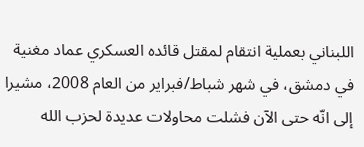اللبناني بعملية انتقام لمقتل قائده العسكري عماد مغنية في دمشق، في شهر شباط/فبراير من العام 2008، مشيرا إلى انّه حتى الآن فشلت محاولات عديدة لحزب الله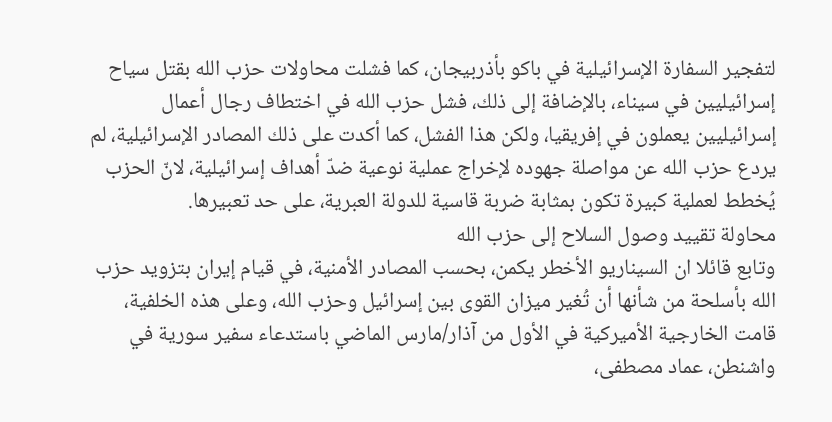لتفجير السفارة الإسرائيلية في باكو بأذربيجان، كما فشلت محاولات حزب الله بقتل سياح إسرائيليين في سيناء، بالإضافة إلى ذلك، فشل حزب الله في اختطاف رجال أعمال إسرائيليين يعملون في إفريقيا، ولكن هذا الفشل، كما أكدت على ذلك المصادر الإسرائيلية، لم يردع حزب الله عن مواصلة جهوده لإخراج عملية نوعية ضدّ أهداف إسرائيلية، لانّ الحزب يُخطط لعملية كبيرة تكون بمثابة ضربة قاسية للدولة العبرية، على حد تعبيرها.
محاولة تقييد وصول السلاح إلى حزب الله
وتابع قائلا ان السيناريو الأخطر يكمن، بحسب المصادر الأمنية، في قيام إيران بتزويد حزب الله بأسلحة من شأنها أن تُغير ميزان القوى بين إسرائيل وحزب الله، وعلى هذه الخلفية، قامت الخارجية الأميركية في الأول من آذار/مارس الماضي باستدعاء سفير سورية في واشنطن، عماد مصطفى،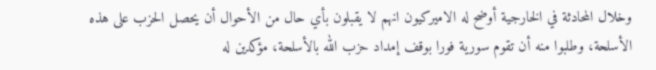وخلال المحادثة في الخارجية أوضح له الاميركيون انهم لا يقبلون بأي حال من الأحوال أن يحصل الحزب على هذه الأسلحة، وطلبوا منه أن تقوم سورية فورا بوقف إمداد حزب الله بالأسلحة، مؤكدين له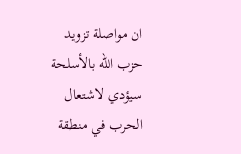ان مواصلة تزويد حزب الله بالأسلحة سيؤدي لاشتعال الحرب في منطقة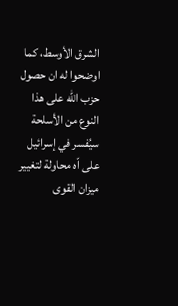الشرق الأوسط، كما اوضحوا له ان حصول حزب الله على هذا النوع من الأسلحة سيُفسر في إسرائيل على اّه محاولة لتغيير ميزان القوى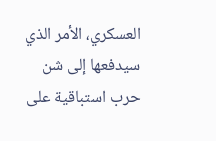العسكري، الأمر الذي سيدفعها إلى شن حرب استباقية على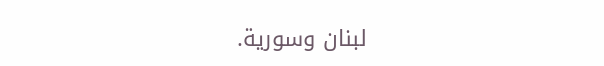لبنان وسورية.